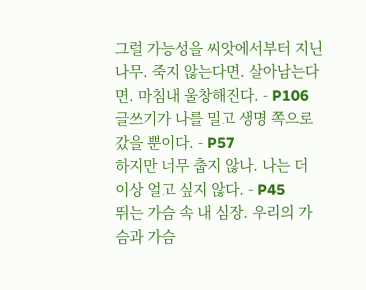그럴 가능성을 씨앗에서부터 지닌 나무. 죽지 않는다면. 살아남는다면. 마침내 울창해진다. - P106
글쓰기가 나를 밀고 생명 쪽으로 갔을 뿐이다. - P57
하지만 너무 춥지 않나. 나는 더 이상 얼고 싶지 않다. - P45
뛰는 가슴 속 내 심장. 우리의 가슴과 가슴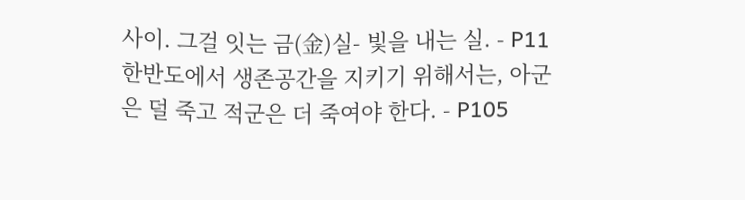사이. 그걸 잇는 금(金)실- 빛을 내는 실. - P11
한반도에서 생존공간을 지키기 위해서는, 아군은 덜 죽고 적군은 더 죽여야 한다. - P105